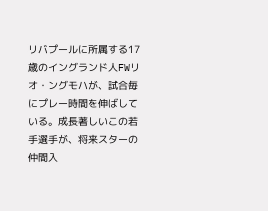リバプールに所属する17歳のイングランド人FWリオ・ングモハが、試合毎にプレー時間を伸ばしている。成長著しいこの若手選手が、将来スターの仲間入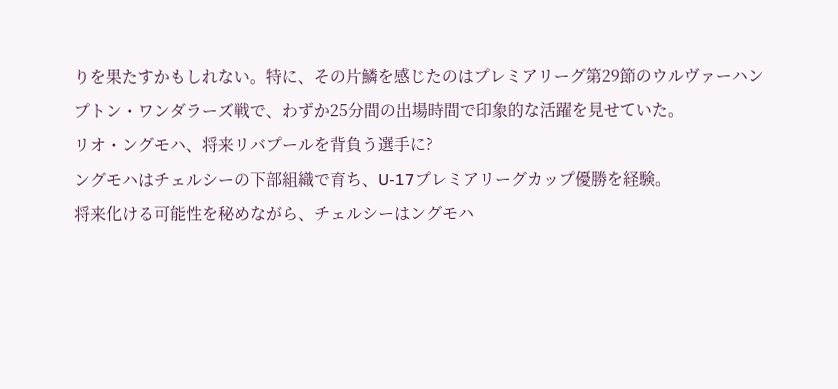りを果たすかもしれない。特に、その片鱗を感じたのはプレミアリーグ第29節のウルヴァーハンプトン・ワンダラーズ戦で、わずか25分間の出場時間で印象的な活躍を見せていた。
リオ・ングモハ、将来リバプールを背負う選手に?
ングモハはチェルシーの下部組織で育ち、U-17プレミアリーグカップ優勝を経験。
将来化ける可能性を秘めながら、チェルシーはングモハ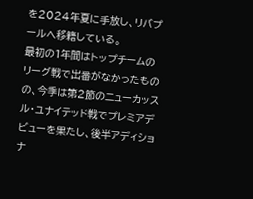を2024年夏に手放し、リバプールへ移籍している。
最初の1年間はトップチームのリーグ戦で出番がなかったものの、今季は第2節のニューカッスル・ユナイテッド戦でプレミアデビューを果たし、後半アディショナ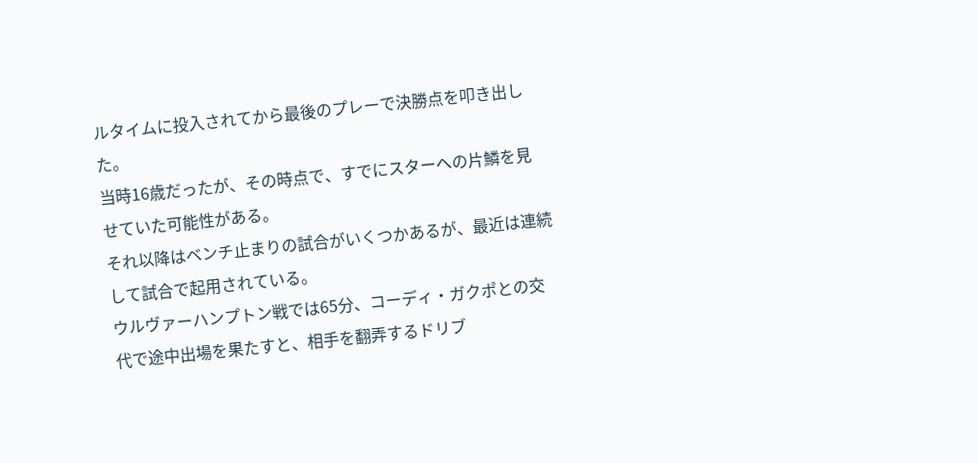ルタイムに投入されてから最後のプレーで決勝点を叩き出した。
当時16歳だったが、その時点で、すでにスターへの片鱗を見せていた可能性がある。
それ以降はベンチ止まりの試合がいくつかあるが、最近は連続して試合で起用されている。
ウルヴァーハンプトン戦では65分、コーディ・ガクポとの交代で途中出場を果たすと、相手を翻弄するドリブ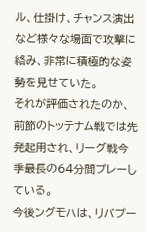ル、仕掛け、チャンス演出など様々な場面で攻撃に絡み、非常に積極的な姿勢を見せていた。
それが評価されたのか、前節のトッテナム戦では先発起用され、リーグ戦今季最長の64分間プレーしている。
今後ングモハは、リバプー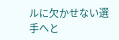ルに欠かせない選手へと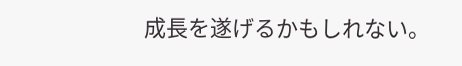成長を遂げるかもしれない。